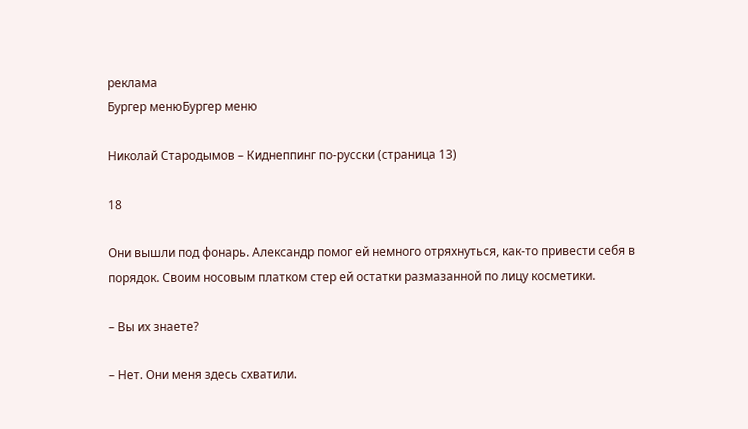реклама
Бургер менюБургер меню

Николай Стародымов – Киднеппинг по-русски (страница 13)

18

Они вышли под фонарь. Александр помог ей немного отряхнуться, как-то привести себя в порядок. Своим носовым платком стер ей остатки размазанной по лицу косметики.

– Вы их знаете?

– Нет. Они меня здесь схватили.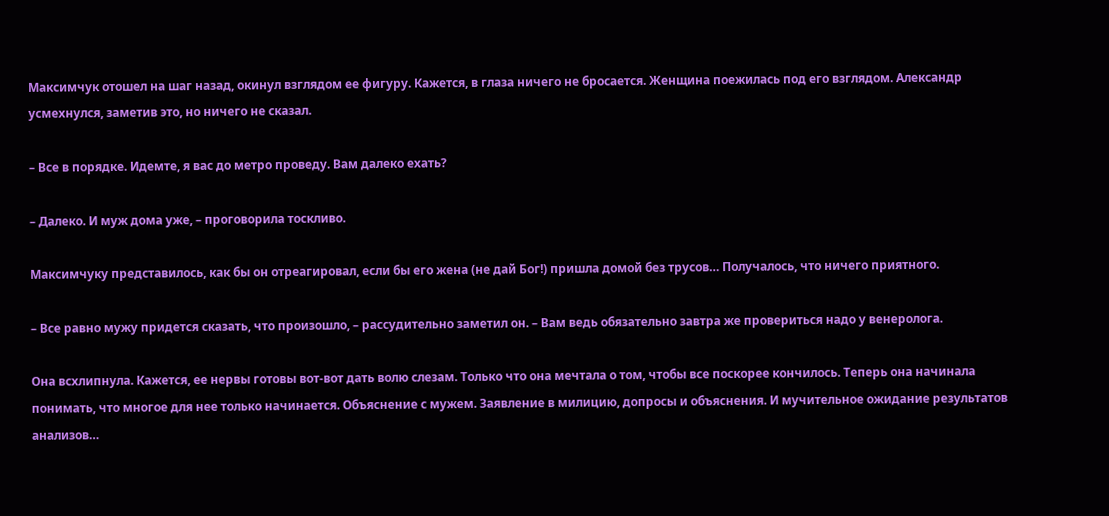Максимчук отошел на шаг назад, окинул взглядом ее фигуру. Кажется, в глаза ничего не бросается. Женщина поежилась под его взглядом. Александр усмехнулся, заметив это, но ничего не сказал.

– Все в порядке. Идемте, я вас до метро проведу. Вам далеко ехать?

– Далеко. И муж дома уже, – проговорила тоскливо.

Максимчуку представилось, как бы он отреагировал, если бы его жена (не дай Бог!) пришла домой без трусов… Получалось, что ничего приятного.

– Все равно мужу придется сказать, что произошло, – рассудительно заметил он. – Вам ведь обязательно завтра же провериться надо у венеролога.

Она всхлипнула. Кажется, ее нервы готовы вот-вот дать волю слезам. Только что она мечтала о том, чтобы все поскорее кончилось. Теперь она начинала понимать, что многое для нее только начинается. Объяснение с мужем. Заявление в милицию, допросы и объяснения. И мучительное ожидание результатов анализов…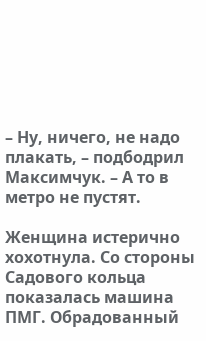– Ну, ничего, не надо плакать, – подбодрил Максимчук. – А то в метро не пустят.

Женщина истерично хохотнула. Со стороны Садового кольца показалась машина ПМГ. Обрадованный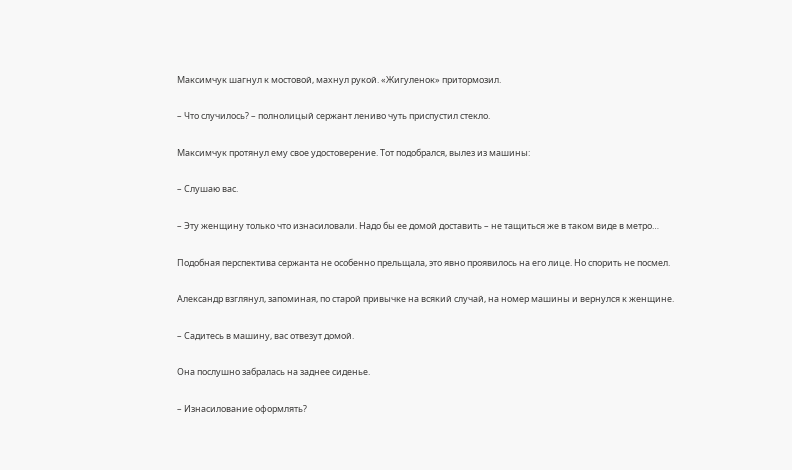Максимчук шагнул к мостовой, махнул рукой. «Жигуленок» притормозил.

– Что случилось? – полнолицый сержант лениво чуть приспустил стекло.

Максимчук протянул ему свое удостоверение. Тот подобрался, вылез из машины:

– Слушаю вас.

– Эту женщину только что изнасиловали. Надо бы ее домой доставить – не тащиться же в таком виде в метро…

Подобная перспектива сержанта не особенно прельщала, это явно проявилось на его лице. Но спорить не посмел.

Александр взглянул, запоминая, по старой привычке на всякий случай, на номер машины и вернулся к женщине.

– Садитесь в машину, вас отвезут домой.

Она послушно забралась на заднее сиденье.

– Изнасилование оформлять?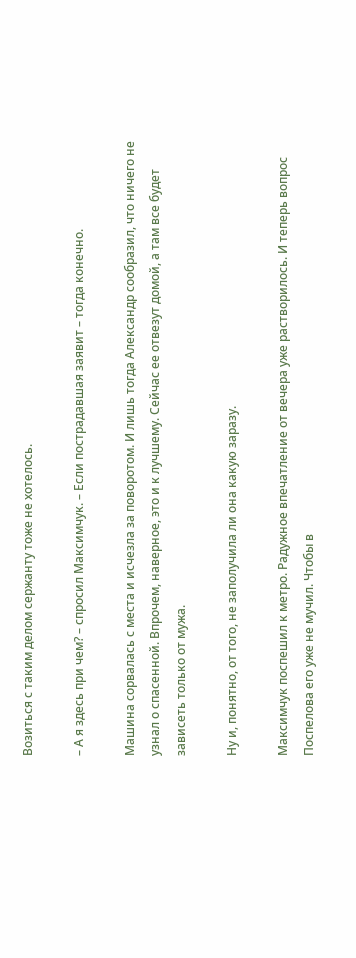Возиться с таким делом сержанту тоже не хотелось.

– А я здесь при чем? – спросил Максимчук. – Если пострадавшая заявит – тогда конечно.

Машина сорвалась с места и исчезла за поворотом. И лишь тогда Александр сообразил, что ничего не узнал о спасенной. Впрочем, наверное, это и к лучшему. Сейчас ее отвезут домой, а там все будет зависеть только от мужа.

Ну и, понятно, от того, не заполучила ли она какую заразу.

Максимчук поспешил к метро. Радужное впечатление от вечера уже растворилось. И теперь вопрос Поспелова его уже не мучил. Чтобы в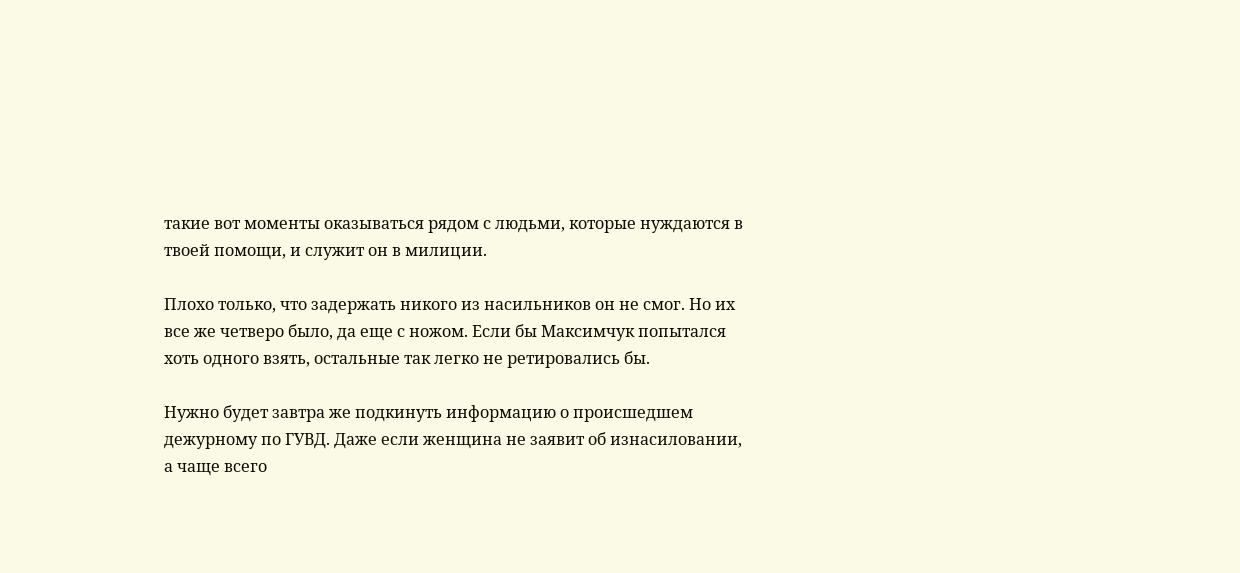такие вот моменты оказываться рядом с людьми, которые нуждаются в твоей помощи, и служит он в милиции.

Плохо только, что задержать никого из насильников он не смог. Но их все же четверо было, да еще с ножом. Если бы Максимчук попытался хоть одного взять, остальные так легко не ретировались бы.

Нужно будет завтра же подкинуть информацию о происшедшем дежурному по ГУВД. Даже если женщина не заявит об изнасиловании, а чаще всего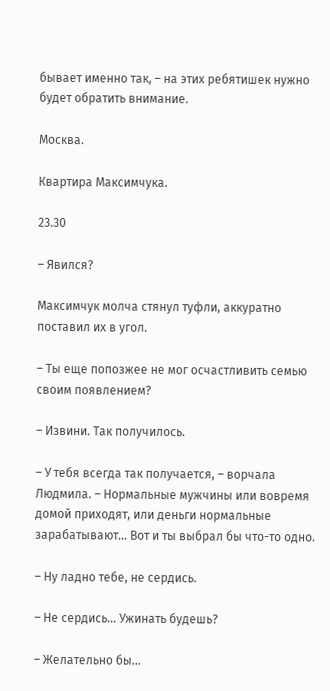бывает именно так, – на этих ребятишек нужно будет обратить внимание.

Москва.

Квартира Максимчука.

23.30

– Явился?

Максимчук молча стянул туфли, аккуратно поставил их в угол.

– Ты еще попозжее не мог осчастливить семью своим появлением?

– Извини. Так получилось.

– У тебя всегда так получается, – ворчала Людмила. – Нормальные мужчины или вовремя домой приходят, или деньги нормальные зарабатывают… Вот и ты выбрал бы что-то одно.

– Ну ладно тебе, не сердись.

– Не сердись… Ужинать будешь?

– Желательно бы…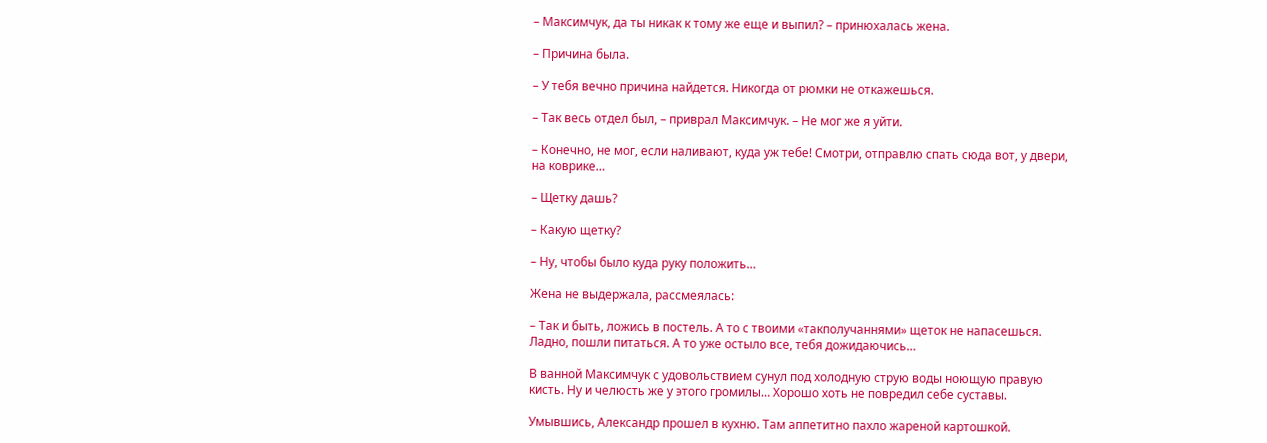– Максимчук, да ты никак к тому же еще и выпил? – принюхалась жена.

– Причина была.

– У тебя вечно причина найдется. Никогда от рюмки не откажешься.

– Так весь отдел был, – приврал Максимчук. – Не мог же я уйти.

– Конечно, не мог, если наливают, куда уж тебе! Смотри, отправлю спать сюда вот, у двери, на коврике…

– Щетку дашь?

– Какую щетку?

– Ну, чтобы было куда руку положить…

Жена не выдержала, рассмеялась:

– Так и быть, ложись в постель. А то с твоими «такполучаннями» щеток не напасешься. Ладно, пошли питаться. А то уже остыло все, тебя дожидаючись…

В ванной Максимчук с удовольствием сунул под холодную струю воды ноющую правую кисть. Ну и челюсть же у этого громилы… Хорошо хоть не повредил себе суставы.

Умывшись, Александр прошел в кухню. Там аппетитно пахло жареной картошкой.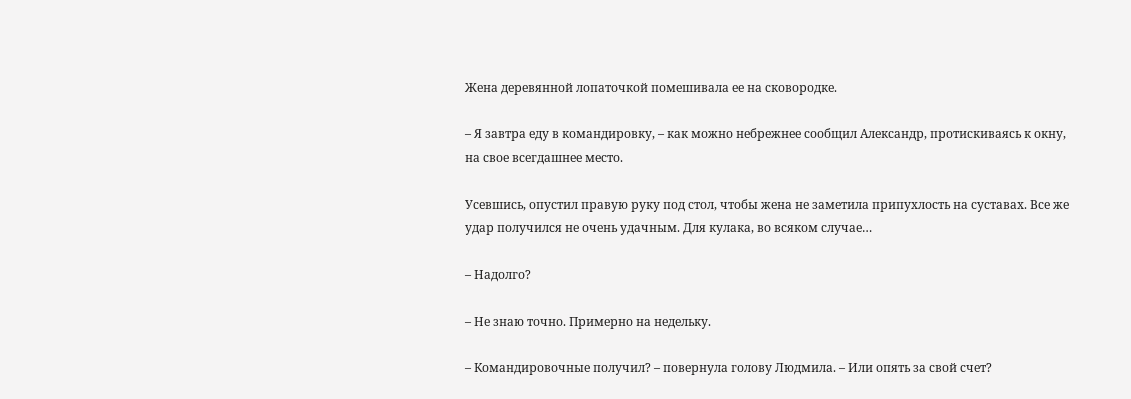Жена деревянной лопаточкой помешивала ее на сковородке.

– Я завтра еду в командировку, – как можно небрежнее сообщил Александр, протискиваясь к окну, на свое всегдашнее место.

Усевшись, опустил правую руку под стол, чтобы жена не заметила припухлость на суставах. Все же удар получился не очень удачным. Для кулака, во всяком случае…

– Надолго?

– Не знаю точно. Примерно на недельку.

– Командировочные получил? – повернула голову Людмила. – Или опять за свой счет?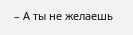– А ты не желаешь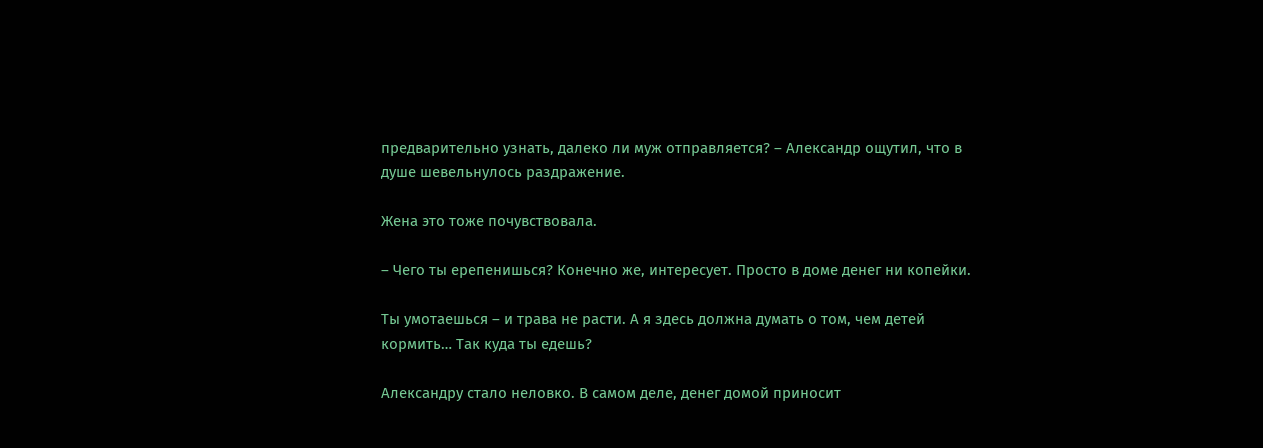предварительно узнать, далеко ли муж отправляется? – Александр ощутил, что в душе шевельнулось раздражение.

Жена это тоже почувствовала.

– Чего ты ерепенишься? Конечно же, интересует. Просто в доме денег ни копейки.

Ты умотаешься – и трава не расти. А я здесь должна думать о том, чем детей кормить… Так куда ты едешь?

Александру стало неловко. В самом деле, денег домой приносит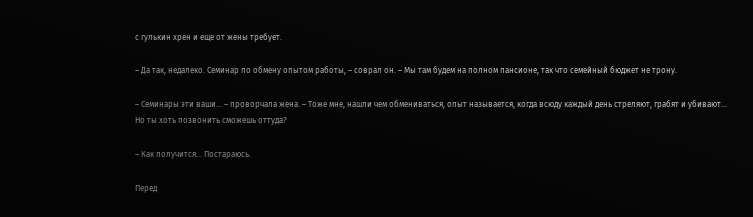с гулькин хрен и еще от жены требует.

– Да так, недалеко. Семинар по обмену опытом работы, – соврал он. – Мы там будем на полном пансионе, так что семейный бюджет не трону.

– Семинары эти ваши… – проворчала жена. – Тоже мне, нашли чем обмениваться, опыт называется, когда всюду каждый день стреляют, грабят и убивают… Но ты хоть позвонить сможешь оттуда?

– Как получится… Постараюсь.

Перед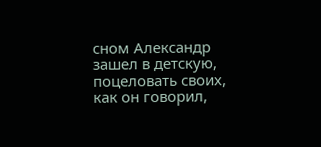сном Александр зашел в детскую, поцеловать своих, как он говорил,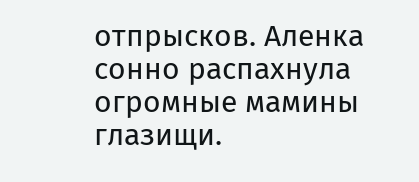отпрысков. Аленка сонно распахнула огромные мамины глазищи.